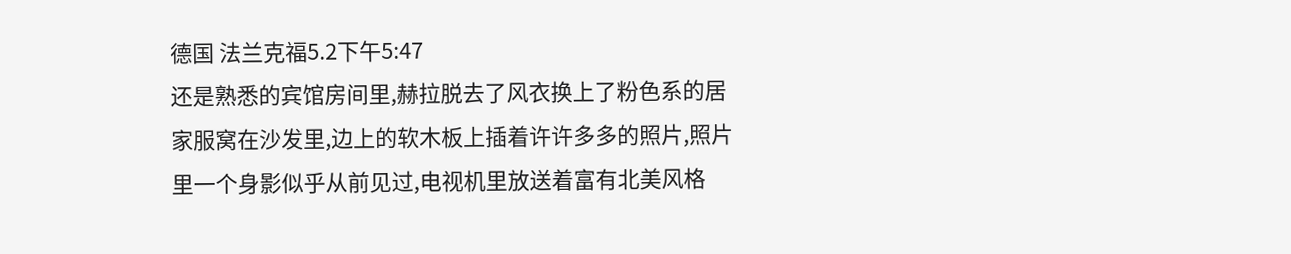德国 法兰克福5.2下午5:47
还是熟悉的宾馆房间里,赫拉脱去了风衣换上了粉色系的居家服窝在沙发里,边上的软木板上插着许许多多的照片,照片里一个身影似乎从前见过,电视机里放送着富有北美风格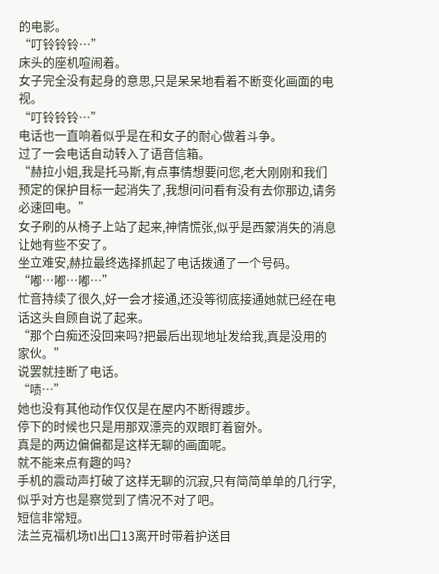的电影。
“叮铃铃铃…”
床头的座机喧闹着。
女子完全没有起身的意思,只是呆呆地看着不断变化画面的电视。
“叮铃铃铃…”
电话也一直响着似乎是在和女子的耐心做着斗争。
过了一会电话自动转入了语音信箱。
“赫拉小姐,我是托马斯,有点事情想要问您,老大刚刚和我们预定的保护目标一起消失了,我想问问看有没有去你那边,请务必速回电。”
女子刷的从椅子上站了起来,神情慌张,似乎是西蒙消失的消息让她有些不安了。
坐立难安,赫拉最终选择抓起了电话拨通了一个号码。
“嘟…嘟…嘟…”
忙音持续了很久,好一会才接通,还没等彻底接通她就已经在电话这头自顾自说了起来。
“那个白痴还没回来吗?把最后出现地址发给我,真是没用的家伙。”
说罢就挂断了电话。
“啧…”
她也没有其他动作仅仅是在屋内不断得踱步。
停下的时候也只是用那双漂亮的双眼盯着窗外。
真是的两边偏偏都是这样无聊的画面呢。
就不能来点有趣的吗?
手机的震动声打破了这样无聊的沉寂,只有简简单单的几行字,似乎对方也是察觉到了情况不对了吧。
短信非常短。
法兰克福机场t1出口13离开时带着护送目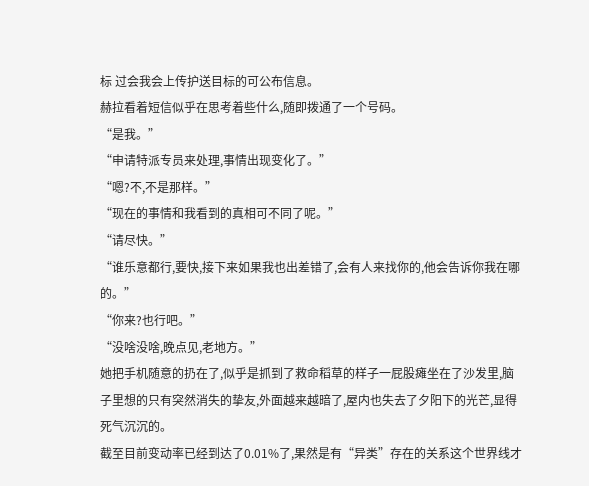标 过会我会上传护送目标的可公布信息。
赫拉看着短信似乎在思考着些什么,随即拨通了一个号码。
“是我。”
“申请特派专员来处理,事情出现变化了。”
“嗯?不,不是那样。”
“现在的事情和我看到的真相可不同了呢。”
“请尽快。”
“谁乐意都行,要快,接下来如果我也出差错了,会有人来找你的,他会告诉你我在哪的。”
“你来?也行吧。”
“没啥没啥,晚点见,老地方。”
她把手机随意的扔在了,似乎是抓到了救命稻草的样子一屁股瘫坐在了沙发里,脑子里想的只有突然消失的挚友,外面越来越暗了,屋内也失去了夕阳下的光芒,显得死气沉沉的。
截至目前变动率已经到达了0.01%了,果然是有“异类”存在的关系这个世界线才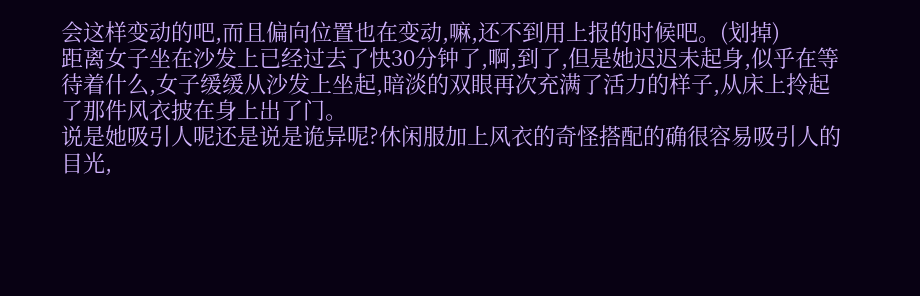会这样变动的吧,而且偏向位置也在变动,嘛,还不到用上报的时候吧。(划掉)
距离女子坐在沙发上已经过去了快30分钟了,啊,到了,但是她迟迟未起身,似乎在等待着什么,女子缓缓从沙发上坐起,暗淡的双眼再次充满了活力的样子,从床上拎起了那件风衣披在身上出了门。
说是她吸引人呢还是说是诡异呢?休闲服加上风衣的奇怪搭配的确很容易吸引人的目光,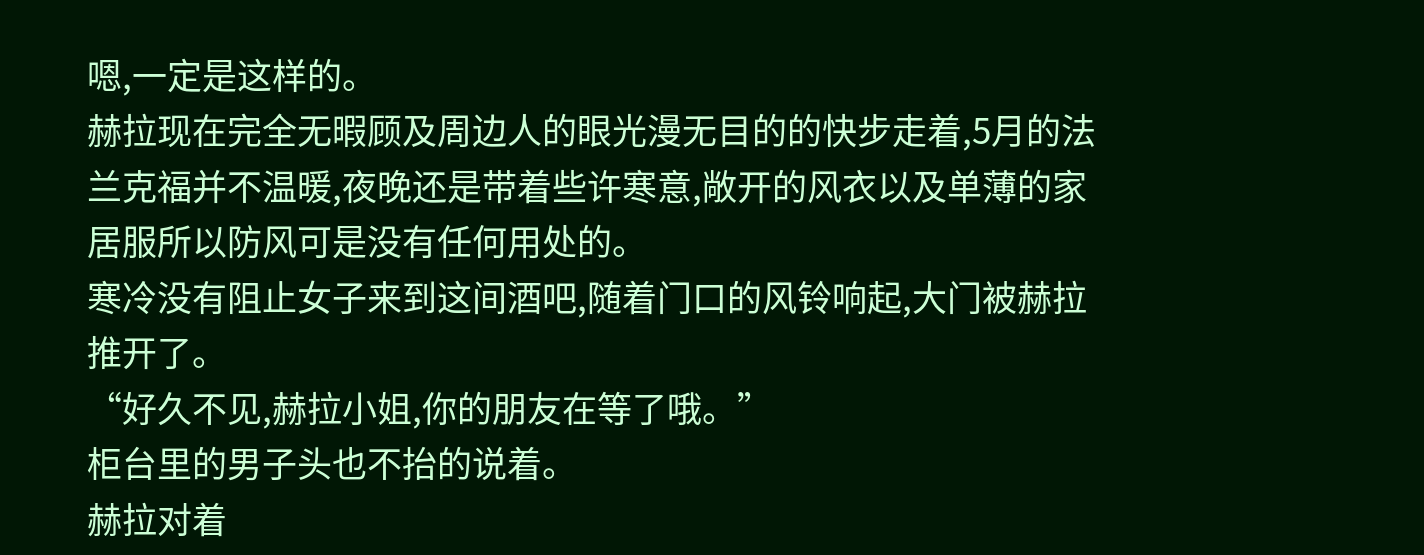嗯,一定是这样的。
赫拉现在完全无暇顾及周边人的眼光漫无目的的快步走着,5月的法兰克福并不温暖,夜晚还是带着些许寒意,敞开的风衣以及单薄的家居服所以防风可是没有任何用处的。
寒冷没有阻止女子来到这间酒吧,随着门口的风铃响起,大门被赫拉推开了。
“好久不见,赫拉小姐,你的朋友在等了哦。”
柜台里的男子头也不抬的说着。
赫拉对着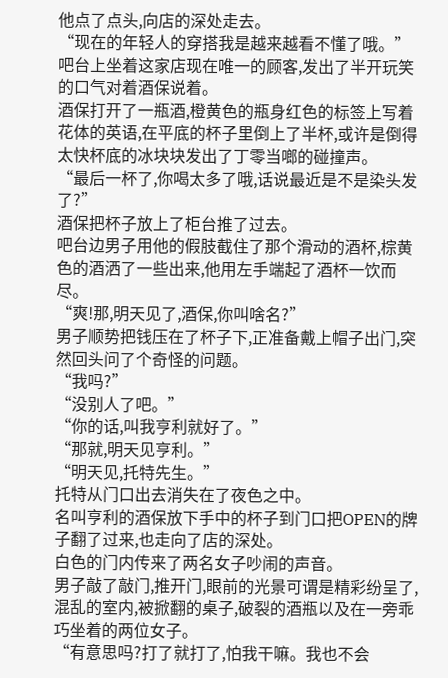他点了点头,向店的深处走去。
“现在的年轻人的穿搭我是越来越看不懂了哦。”
吧台上坐着这家店现在唯一的顾客,发出了半开玩笑的口气对着酒保说着。
酒保打开了一瓶酒,橙黄色的瓶身红色的标签上写着花体的英语,在平底的杯子里倒上了半杯,或许是倒得太快杯底的冰块块发出了丁零当啷的碰撞声。
“最后一杯了,你喝太多了哦,话说最近是不是染头发了?”
酒保把杯子放上了柜台推了过去。
吧台边男子用他的假肢截住了那个滑动的酒杯,棕黄色的酒洒了一些出来,他用左手端起了酒杯一饮而尽。
“爽!那,明天见了,酒保,你叫啥名?”
男子顺势把钱压在了杯子下,正准备戴上帽子出门,突然回头问了个奇怪的问题。
“我吗?”
“没别人了吧。”
“你的话,叫我亨利就好了。”
“那就,明天见亨利。”
“明天见,托特先生。”
托特从门口出去消失在了夜色之中。
名叫亨利的酒保放下手中的杯子到门口把OPEN的牌子翻了过来,也走向了店的深处。
白色的门内传来了两名女子吵闹的声音。
男子敲了敲门,推开门,眼前的光景可谓是精彩纷呈了,混乱的室内,被掀翻的桌子,破裂的酒瓶以及在一旁乖巧坐着的两位女子。
“有意思吗?打了就打了,怕我干嘛。我也不会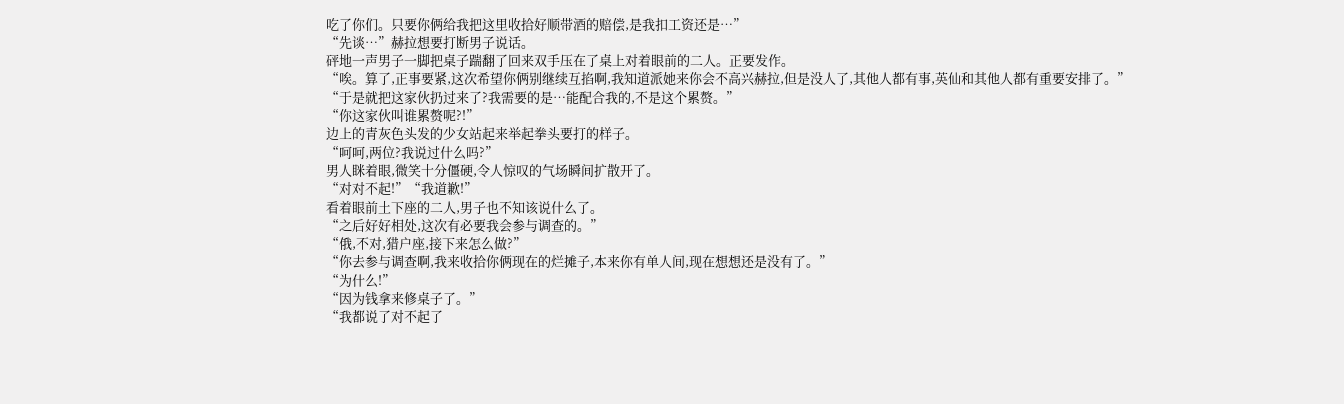吃了你们。只要你俩给我把这里收拾好顺带酒的赔偿,是我扣工资还是…”
“先谈…”赫拉想要打断男子说话。
砰地一声男子一脚把桌子踹翻了回来双手压在了桌上对着眼前的二人。正要发作。
“唉。算了,正事要紧,这次希望你俩别继续互掐啊,我知道派她来你会不高兴赫拉,但是没人了,其他人都有事,英仙和其他人都有重要安排了。”
“于是就把这家伙扔过来了?我需要的是…能配合我的,不是这个累赘。”
“你这家伙叫谁累赘呢?!”
边上的青灰色头发的少女站起来举起拳头要打的样子。
“呵呵,两位?我说过什么吗?”
男人眯着眼,微笑十分僵硬,令人惊叹的气场瞬间扩散开了。
“对对不起!”“我道歉!”
看着眼前土下座的二人,男子也不知该说什么了。
“之后好好相处,这次有必要我会参与调查的。”
“俄,不对,猎户座,接下来怎么做?”
“你去参与调查啊,我来收拾你俩现在的烂摊子,本来你有单人间,现在想想还是没有了。”
“为什么!”
“因为钱拿来修桌子了。”
“我都说了对不起了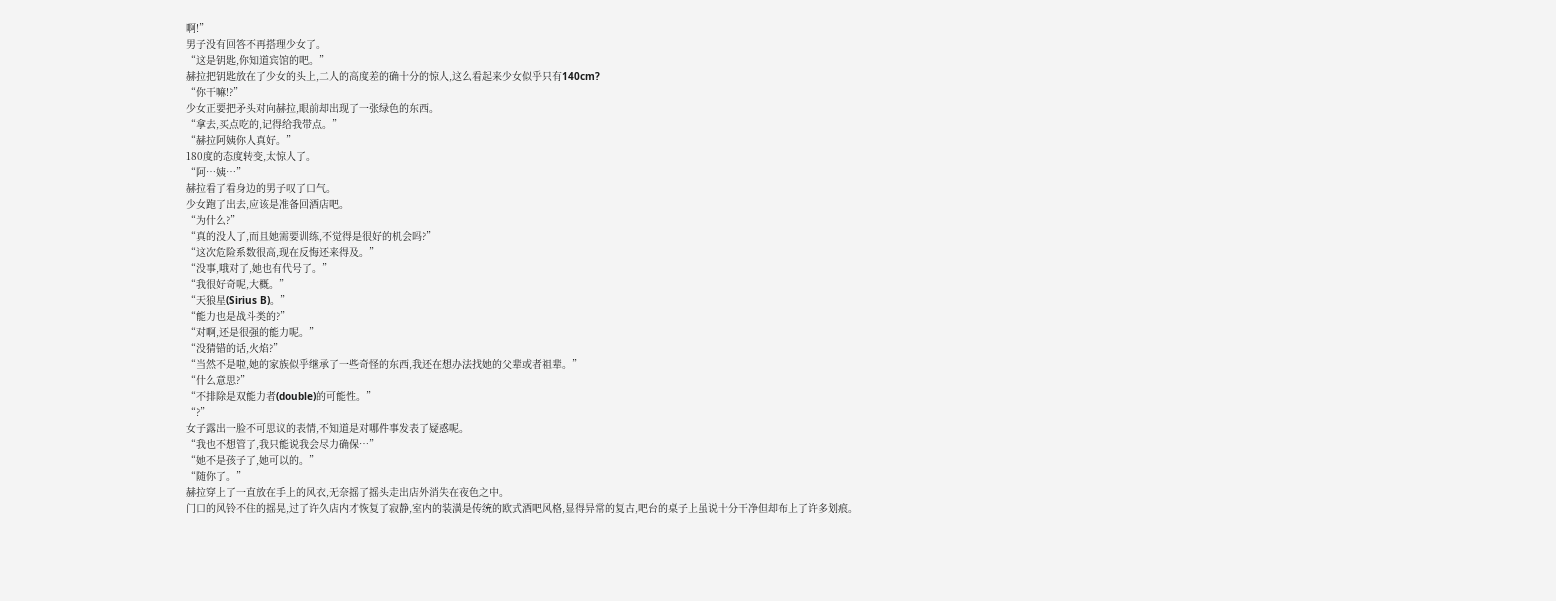啊!”
男子没有回答不再搭理少女了。
“这是钥匙,你知道宾馆的吧。”
赫拉把钥匙放在了少女的头上,二人的高度差的确十分的惊人,这么看起来少女似乎只有140cm?
“你干嘛!?”
少女正要把矛头对向赫拉,眼前却出现了一张绿色的东西。
“拿去,买点吃的,记得给我带点。”
“赫拉阿姨你人真好。”
180度的态度转变,太惊人了。
“阿…姨…”
赫拉看了看身边的男子叹了口气。
少女跑了出去,应该是准备回酒店吧。
“为什么?”
“真的没人了,而且她需要训练,不觉得是很好的机会吗?”
“这次危险系数很高,现在反悔还来得及。”
“没事,哦对了,她也有代号了。”
“我很好奇呢,大概。”
“天狼星(Sirius B)。”
“能力也是战斗类的?”
“对啊,还是很强的能力呢。”
“没猜错的话,火焰?”
“当然不是啦,她的家族似乎继承了一些奇怪的东西,我还在想办法找她的父辈或者祖辈。”
“什么意思?”
“不排除是双能力者(double)的可能性。”
“?”
女子露出一脸不可思议的表情,不知道是对哪件事发表了疑惑呢。
“我也不想管了,我只能说我会尽力确保…”
“她不是孩子了,她可以的。”
“随你了。”
赫拉穿上了一直放在手上的风衣,无奈摇了摇头走出店外消失在夜色之中。
门口的风铃不住的摇晃,过了许久店内才恢复了寂静,室内的装潢是传统的欧式酒吧风格,显得异常的复古,吧台的桌子上虽说十分干净但却布上了许多划痕。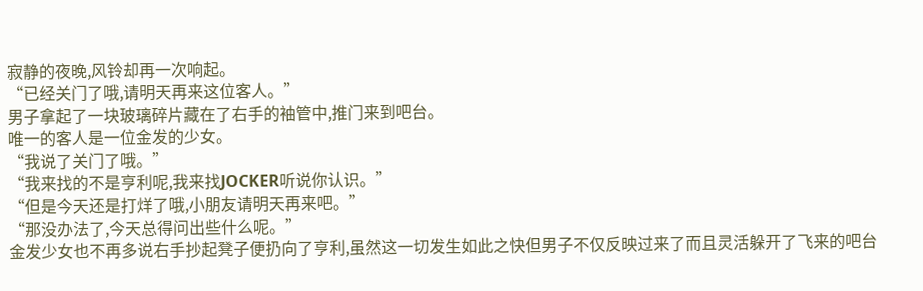寂静的夜晚,风铃却再一次响起。
“已经关门了哦,请明天再来这位客人。”
男子拿起了一块玻璃碎片藏在了右手的袖管中,推门来到吧台。
唯一的客人是一位金发的少女。
“我说了关门了哦。”
“我来找的不是亨利呢,我来找JOCKER听说你认识。”
“但是今天还是打烊了哦,小朋友请明天再来吧。”
“那没办法了,今天总得问出些什么呢。”
金发少女也不再多说右手抄起凳子便扔向了亨利,虽然这一切发生如此之快但男子不仅反映过来了而且灵活躲开了飞来的吧台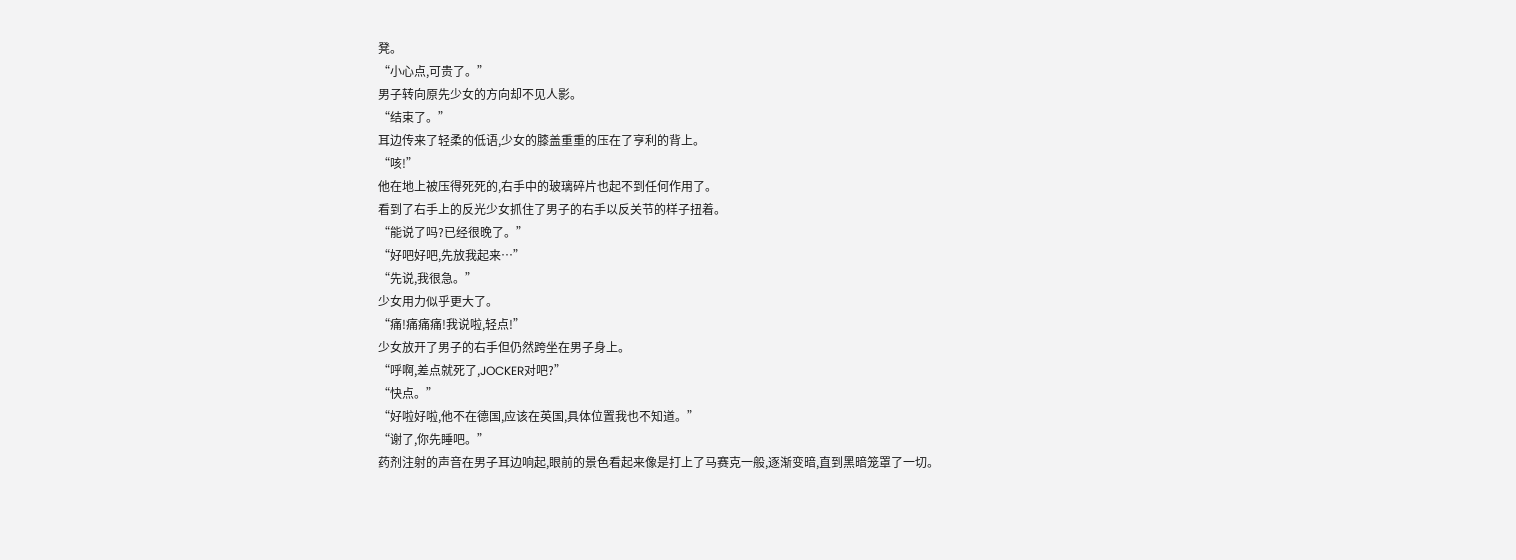凳。
“小心点,可贵了。”
男子转向原先少女的方向却不见人影。
“结束了。”
耳边传来了轻柔的低语,少女的膝盖重重的压在了亨利的背上。
“咳!”
他在地上被压得死死的,右手中的玻璃碎片也起不到任何作用了。
看到了右手上的反光少女抓住了男子的右手以反关节的样子扭着。
“能说了吗?已经很晚了。”
“好吧好吧,先放我起来…”
“先说,我很急。”
少女用力似乎更大了。
“痛!痛痛痛!我说啦,轻点!”
少女放开了男子的右手但仍然跨坐在男子身上。
“呼啊,差点就死了,JOCKER对吧?”
“快点。”
“好啦好啦,他不在德国,应该在英国,具体位置我也不知道。”
“谢了,你先睡吧。”
药剂注射的声音在男子耳边响起,眼前的景色看起来像是打上了马赛克一般,逐渐变暗,直到黑暗笼罩了一切。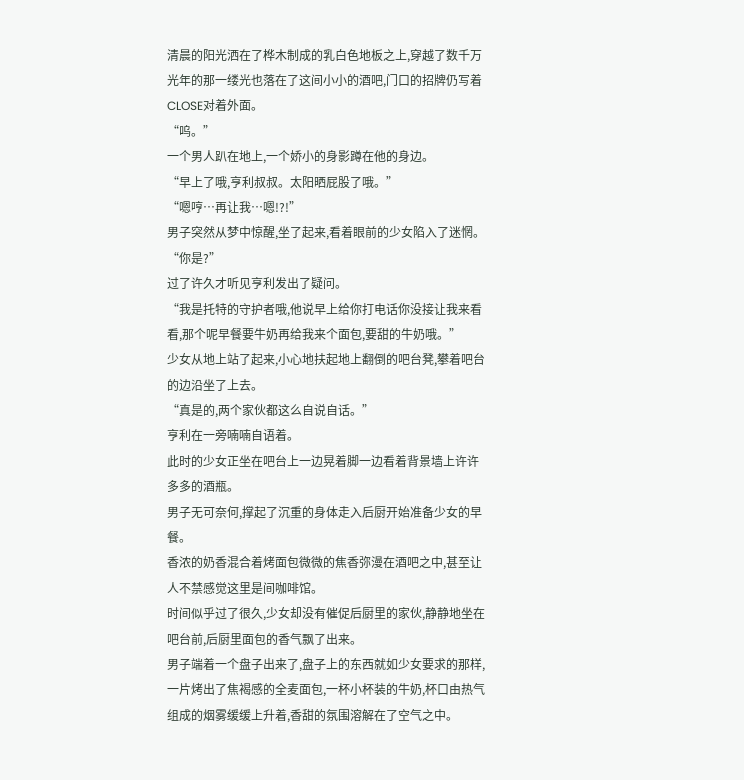清晨的阳光洒在了桦木制成的乳白色地板之上,穿越了数千万光年的那一缕光也落在了这间小小的酒吧,门口的招牌仍写着CLOSE对着外面。
“呜。”
一个男人趴在地上,一个娇小的身影蹲在他的身边。
“早上了哦,亨利叔叔。太阳晒屁股了哦。”
“嗯哼…再让我…嗯!?!”
男子突然从梦中惊醒,坐了起来,看着眼前的少女陷入了迷惘。
“你是?”
过了许久才听见亨利发出了疑问。
“我是托特的守护者哦,他说早上给你打电话你没接让我来看看,那个呢早餐要牛奶再给我来个面包,要甜的牛奶哦。”
少女从地上站了起来,小心地扶起地上翻倒的吧台凳,攀着吧台的边沿坐了上去。
“真是的,两个家伙都这么自说自话。”
亨利在一旁喃喃自语着。
此时的少女正坐在吧台上一边晃着脚一边看着背景墙上许许多多的酒瓶。
男子无可奈何,撑起了沉重的身体走入后厨开始准备少女的早餐。
香浓的奶香混合着烤面包微微的焦香弥漫在酒吧之中,甚至让人不禁感觉这里是间咖啡馆。
时间似乎过了很久,少女却没有催促后厨里的家伙,静静地坐在吧台前,后厨里面包的香气飘了出来。
男子端着一个盘子出来了,盘子上的东西就如少女要求的那样,一片烤出了焦褐感的全麦面包,一杯小杯装的牛奶,杯口由热气组成的烟雾缓缓上升着,香甜的氛围溶解在了空气之中。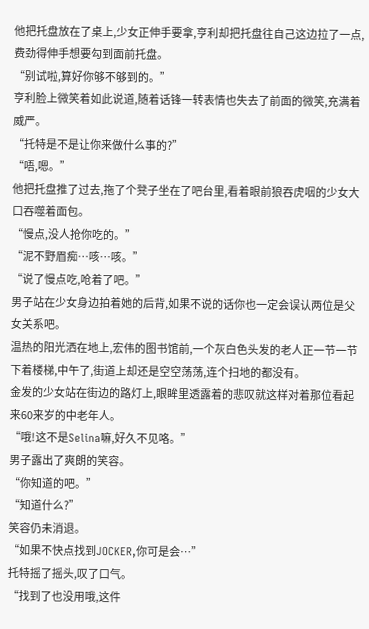他把托盘放在了桌上,少女正伸手要拿,亨利却把托盘往自己这边拉了一点,费劲得伸手想要勾到面前托盘。
“别试啦,算好你够不够到的。”
亨利脸上微笑着如此说道,随着话锋一转表情也失去了前面的微笑,充满着威严。
“托特是不是让你来做什么事的?”
“唔,嗯。”
他把托盘推了过去,拖了个凳子坐在了吧台里,看着眼前狼吞虎咽的少女大口吞噬着面包。
“慢点,没人抢你吃的。”
“泥不野眉痴…咳…咳。”
“说了慢点吃,呛着了吧。”
男子站在少女身边拍着她的后背,如果不说的话你也一定会误认两位是父女关系吧。
温热的阳光洒在地上,宏伟的图书馆前,一个灰白色头发的老人正一节一节下着楼梯,中午了,街道上却还是空空荡荡,连个扫地的都没有。
金发的少女站在街边的路灯上,眼眸里透露着的悲叹就这样对着那位看起来60来岁的中老年人。
“哦!这不是Selina嘛,好久不见咯。”
男子露出了爽朗的笑容。
“你知道的吧。”
“知道什么?”
笑容仍未消退。
“如果不快点找到JOCKER,你可是会…”
托特摇了摇头,叹了口气。
“找到了也没用哦,这件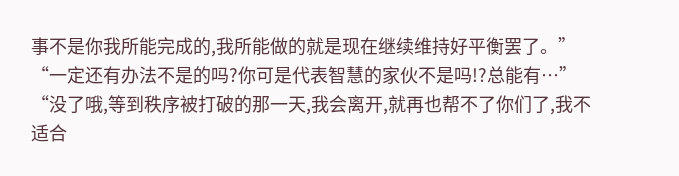事不是你我所能完成的,我所能做的就是现在继续维持好平衡罢了。”
“一定还有办法不是的吗?你可是代表智慧的家伙不是吗!?总能有…”
“没了哦,等到秩序被打破的那一天,我会离开,就再也帮不了你们了,我不适合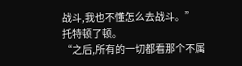战斗,我也不懂怎么去战斗。”
托特顿了顿。
“之后,所有的一切都看那个不属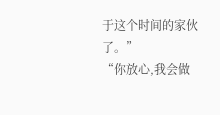于这个时间的家伙了。”
“你放心,我会做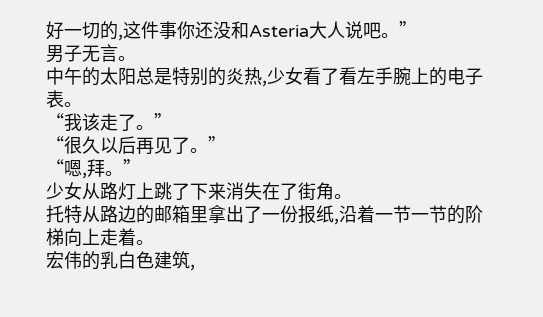好一切的,这件事你还没和Asteria大人说吧。”
男子无言。
中午的太阳总是特别的炎热,少女看了看左手腕上的电子表。
“我该走了。”
“很久以后再见了。”
“嗯,拜。”
少女从路灯上跳了下来消失在了街角。
托特从路边的邮箱里拿出了一份报纸,沿着一节一节的阶梯向上走着。
宏伟的乳白色建筑,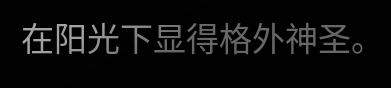在阳光下显得格外神圣。